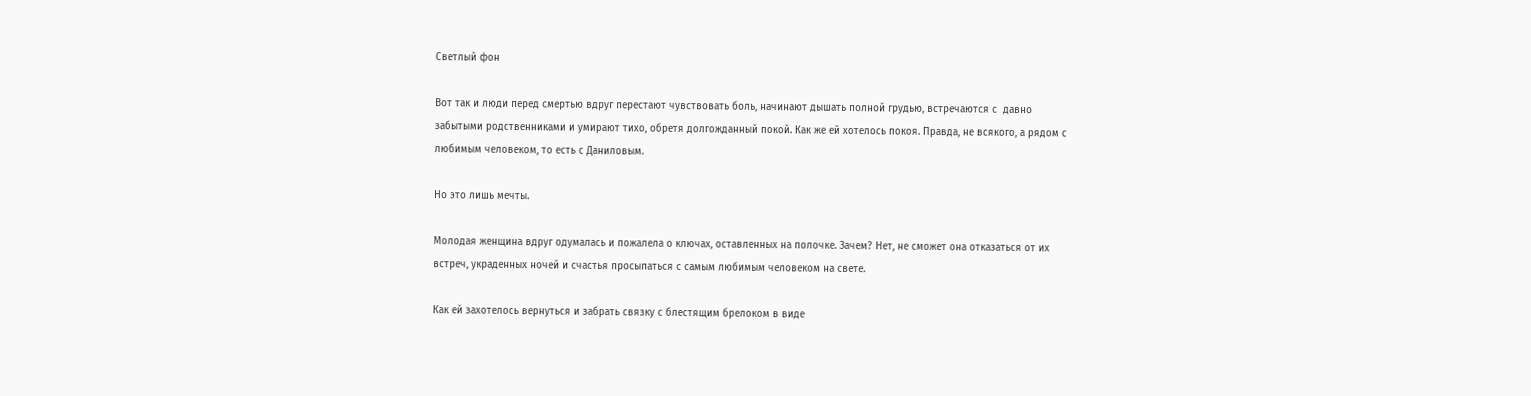Светлый фон

Вот так и люди перед смертью вдруг перестают чувствовать боль, начинают дышать полной грудью, встречаются с  давно забытыми родственниками и умирают тихо, обретя долгожданный покой. Как же ей хотелось покоя. Правда, не всякого, а рядом с любимым человеком, то есть с Даниловым.

Но это лишь мечты.

Молодая женщина вдруг одумалась и пожалела о ключах, оставленных на полочке. Зачем? Нет, не сможет она отказаться от их встреч, украденных ночей и счастья просыпаться с самым любимым человеком на свете.

Как ей захотелось вернуться и забрать связку с блестящим брелоком в виде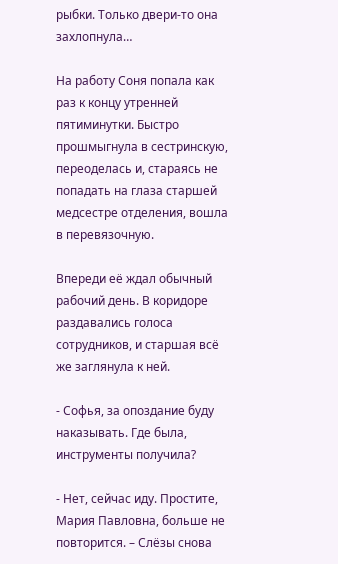рыбки. Только двери-то она захлопнула…

На работу Соня попала как раз к концу утренней пятиминутки. Быстро прошмыгнула в сестринскую, переоделась и, стараясь не попадать на глаза старшей медсестре отделения, вошла в перевязочную.

Впереди её ждал обычный рабочий день. В коридоре раздавались голоса сотрудников, и старшая всё же заглянула к ней.

- Софья, за опоздание буду наказывать. Где была, инструменты получила?

- Нет, сейчас иду. Простите, Мария Павловна, больше не повторится. – Слёзы снова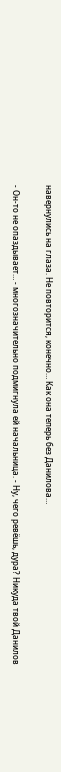навернулись на глаза. Не повторится, конечно… Как она теперь без Данилова…

- Он-то не опаздывает… - многозначительно подмигнула ей начальница. - Ну, чего ревёшь, дура? Никуда твой Данилов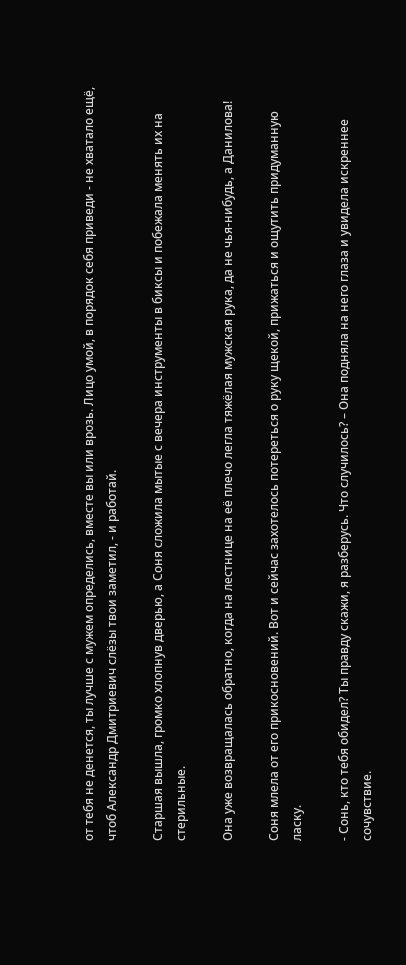от тебя не денется, ты лучше с мужем определись, вместе вы или врозь. Лицо умой, в порядок себя приведи - не хватало ещё, чтоб Александр Дмитриевич слёзы твои заметил, - и работай.

Старшая вышла, громко хлопнув дверью, а Соня сложила мытые с вечера инструменты в биксы и побежала менять их на стерильные.

Она уже возвращалась обратно, когда на лестнице на её плечо легла тяжёлая мужская рука, да не чья-нибудь, а Данилова!

Соня млела от его прикосновений. Вот и сейчас захотелось потереться о руку щекой, прижаться и ощутить придуманную ласку.

- Сонь, кто тебя обидел? Ты правду скажи, я разберусь. Что случилось? – Она подняла на него глаза и увидела искреннее сочувствие.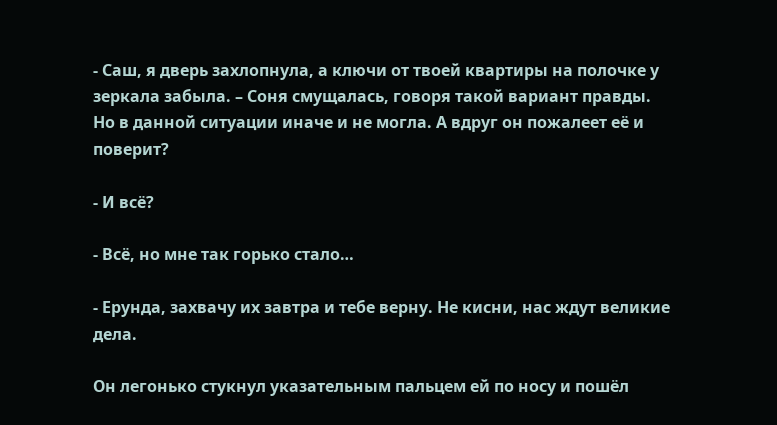- Саш, я дверь захлопнула, а ключи от твоей квартиры на полочке у зеркала забыла. – Соня смущалась, говоря такой вариант правды. Но в данной ситуации иначе и не могла. А вдруг он пожалеет её и поверит?

- И всё?

- Всё, но мне так горько стало…

- Ерунда, захвачу их завтра и тебе верну. Не кисни, нас ждут великие дела.

Он легонько стукнул указательным пальцем ей по носу и пошёл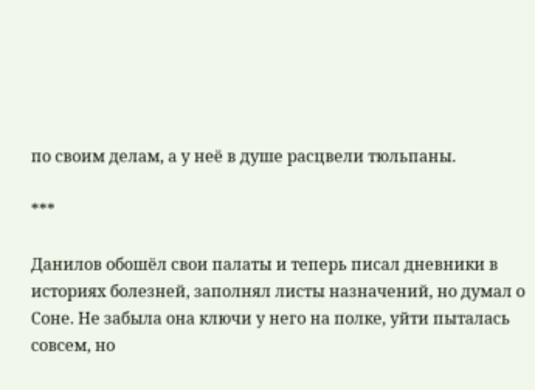по своим делам, а у неё в душе расцвели тюльпаны.

***

Данилов обошёл свои палаты и теперь писал дневники в историях болезней, заполнял листы назначений, но думал о Соне. Не забыла она ключи у него на полке, уйти пыталась совсем, но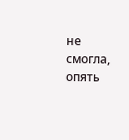не смогла, опять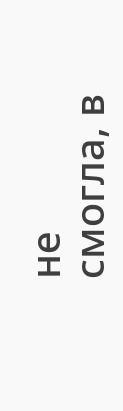не смогла, в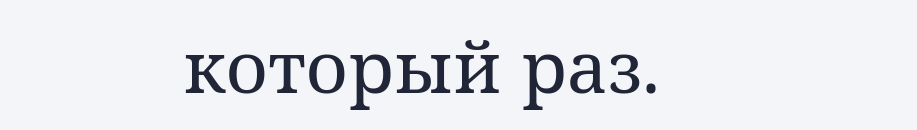который раз.